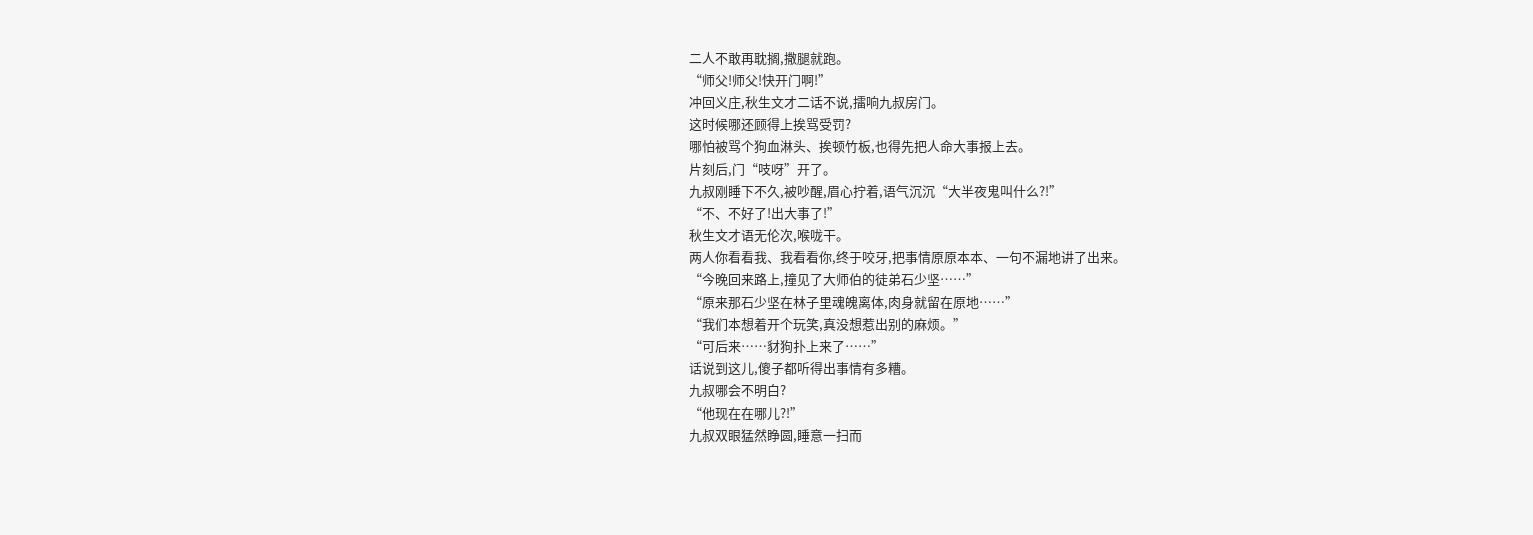二人不敢再耽搁,撒腿就跑。
“师父!师父!快开门啊!”
冲回义庄,秋生文才二话不说,擂响九叔房门。
这时候哪还顾得上挨骂受罚?
哪怕被骂个狗血淋头、挨顿竹板,也得先把人命大事报上去。
片刻后,门“吱呀”开了。
九叔刚睡下不久,被吵醒,眉心拧着,语气沉沉“大半夜鬼叫什么?!”
“不、不好了!出大事了!”
秋生文才语无伦次,喉咙干。
两人你看看我、我看看你,终于咬牙,把事情原原本本、一句不漏地讲了出来。
“今晚回来路上,撞见了大师伯的徒弟石少坚……”
“原来那石少坚在林子里魂魄离体,肉身就留在原地……”
“我们本想着开个玩笑,真没想惹出别的麻烦。”
“可后来……豺狗扑上来了……”
话说到这儿,傻子都听得出事情有多糟。
九叔哪会不明白?
“他现在在哪儿?!”
九叔双眼猛然睁圆,睡意一扫而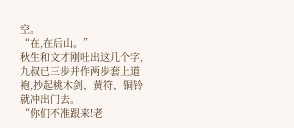空。
“在,在后山。”
秋生和文才刚吐出这几个字,九叔已三步并作两步套上道袍,抄起桃木剑、黄符、铜铃就冲出门去。
“你们不准跟来!老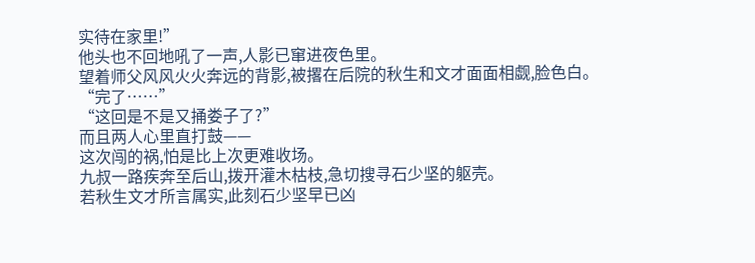实待在家里!”
他头也不回地吼了一声,人影已窜进夜色里。
望着师父风风火火奔远的背影,被撂在后院的秋生和文才面面相觑,脸色白。
“完了……”
“这回是不是又捅娄子了?”
而且两人心里直打鼓——
这次闯的祸,怕是比上次更难收场。
九叔一路疾奔至后山,拨开灌木枯枝,急切搜寻石少坚的躯壳。
若秋生文才所言属实,此刻石少坚早已凶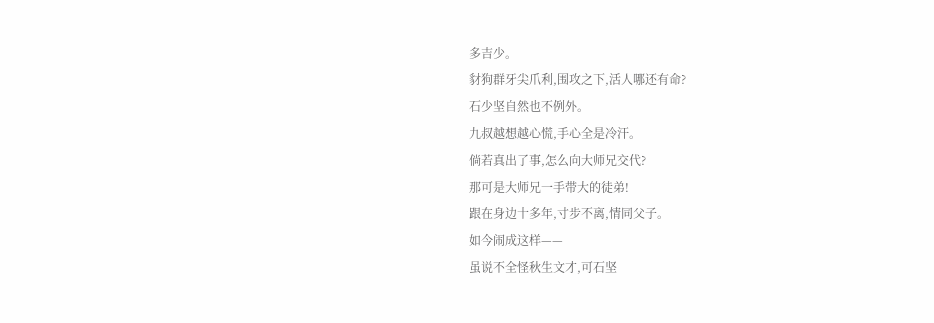多吉少。
豺狗群牙尖爪利,围攻之下,活人哪还有命?
石少坚自然也不例外。
九叔越想越心慌,手心全是冷汗。
倘若真出了事,怎么向大师兄交代?
那可是大师兄一手带大的徒弟!
跟在身边十多年,寸步不离,情同父子。
如今闹成这样——
虽说不全怪秋生文才,可石坚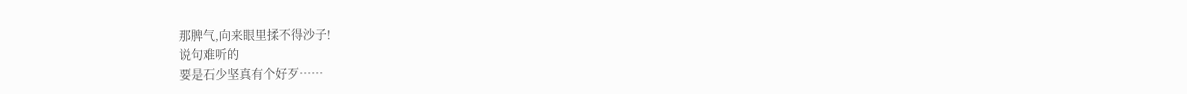那脾气,向来眼里揉不得沙子!
说句难听的
要是石少坚真有个好歹……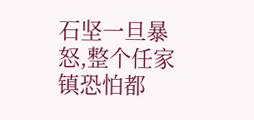石坚一旦暴怒,整个任家镇恐怕都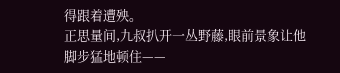得跟着遭殃。
正思量间,九叔扒开一丛野藤,眼前景象让他脚步猛地顿住——